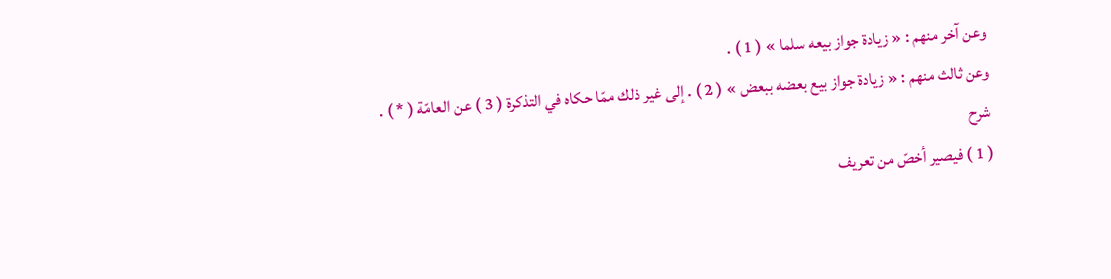وعن آخر منهم : « زيادة جواز بيعه سلما » ( 1 ) .
وعن ثالث منهم : « زيادة جواز بيع بعضه ببعض » ( 2 ) . إلى غير ذلك ممّا حكاه في التذكرة ( 3 ) عن العامّة ( * ) .
شرح
( 1 ) فيصير أخصّ من تعريف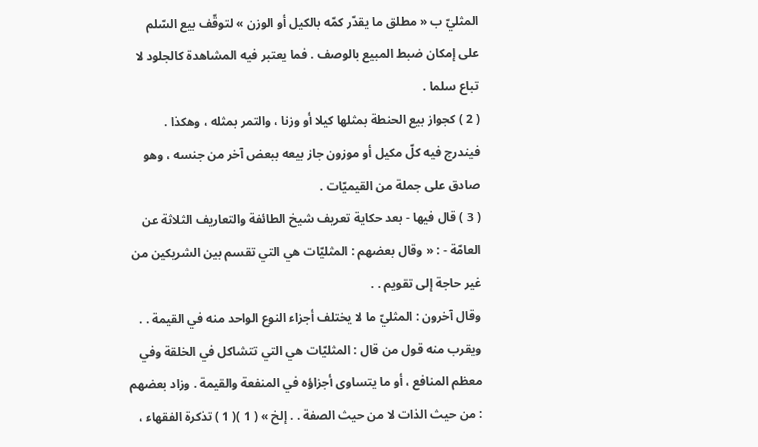المثليّ ب « مطلق ما يقدّر كمّه بالكيل أو الوزن » لتوقّف بيع السّلم على إمكان ضبط المبيع بالوصف . فما يعتبر فيه المشاهدة كالجلود لا تباع سلما .
( 2 ) كجواز بيع الحنطة بمثلها كيلا أو وزنا ، والتمر بمثله ، وهكذا . فيندرج فيه كلّ مكيل أو موزون جاز بيعه ببعض آخر من جنسه ، وهو صادق على جملة من القيميّات .
( 3 ) قال فيها - بعد حكاية تعريف شيخ الطائفة والتعاريف الثلاثة عن العامّة - : « وقال بعضهم : المثليّات هي التي تقسم بين الشريكين من غير حاجة إلى تقويم . .
وقال آخرون : المثليّ ما لا يختلف أجزاء النوع الواحد منه في القيمة . . ويقرب منه قول من قال : المثليّات هي التي تتشاكل في الخلقة وفي معظم المنافع ، أو ما يتساوى أجزاؤه في المنفعة والقيمة . وزاد بعضهم : من حيث الذات لا من حيث الصفة . . إلخ » ( 1 )( 1 ) تذكرة الفقهاء ،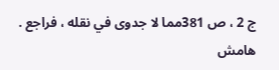ج 2 ، ص 381مما لا جدوى في نقله ، فراجع .
هامش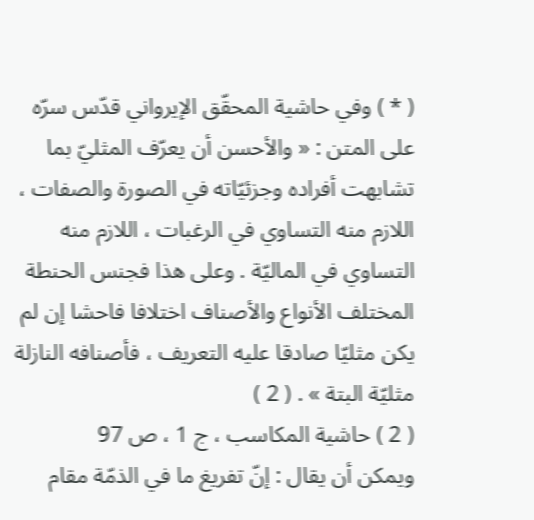( * ) وفي حاشية المحقّق الإيرواني قدّس سرّه على المتن : « والأحسن أن يعرّف المثليّ بما تشابهت أفراده وجزئيّاته في الصورة والصفات ، اللازم منه التساوي في الرغبات ، اللازم منه التساوي في الماليّة . وعلى هذا فجنس الحنطة المختلف الأنواع والأصناف اختلافا فاحشا إن لم يكن مثليّا صادقا عليه التعريف ، فأصنافه النازلة مثليّة البتة » . ( 2 )
( 2 ) حاشية المكاسب ، ج 1 ، ص 97
ويمكن أن يقال : إنّ تفريغ ما في الذمّة مقام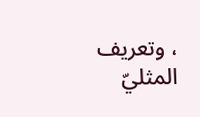، وتعريف المثليّ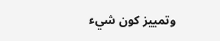وتمييز كون شيء